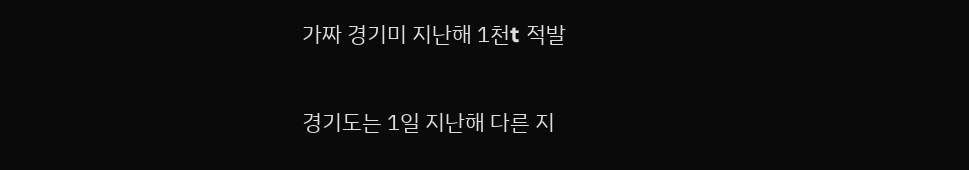가짜 경기미 지난해 1천t 적발

경기도는 1일 지난해 다른 지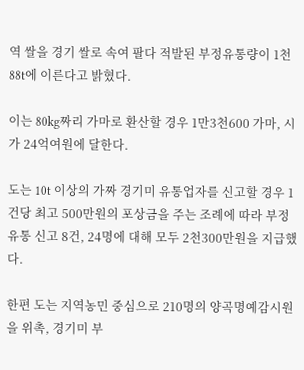역 쌀을 경기 쌀로 속여 팔다 적발된 부정유통량이 1천88t에 이른다고 밝혔다.

이는 80kg짜리 가마로 환산할 경우 1만3천600 가마, 시가 24억여원에 달한다.

도는 10t 이상의 가짜 경기미 유통업자를 신고할 경우 1건당 최고 500만원의 포상금을 주는 조례에 따라 부정유통 신고 8건, 24명에 대해 모두 2천300만원을 지급했다.

한편 도는 지역농민 중심으로 210명의 양곡명예감시원을 위촉, 경기미 부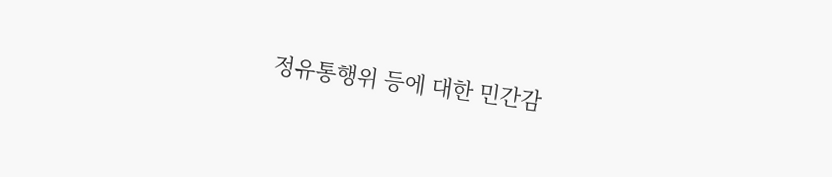정유통행위 등에 대한 민간감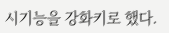시기능을 강화키로 했다.